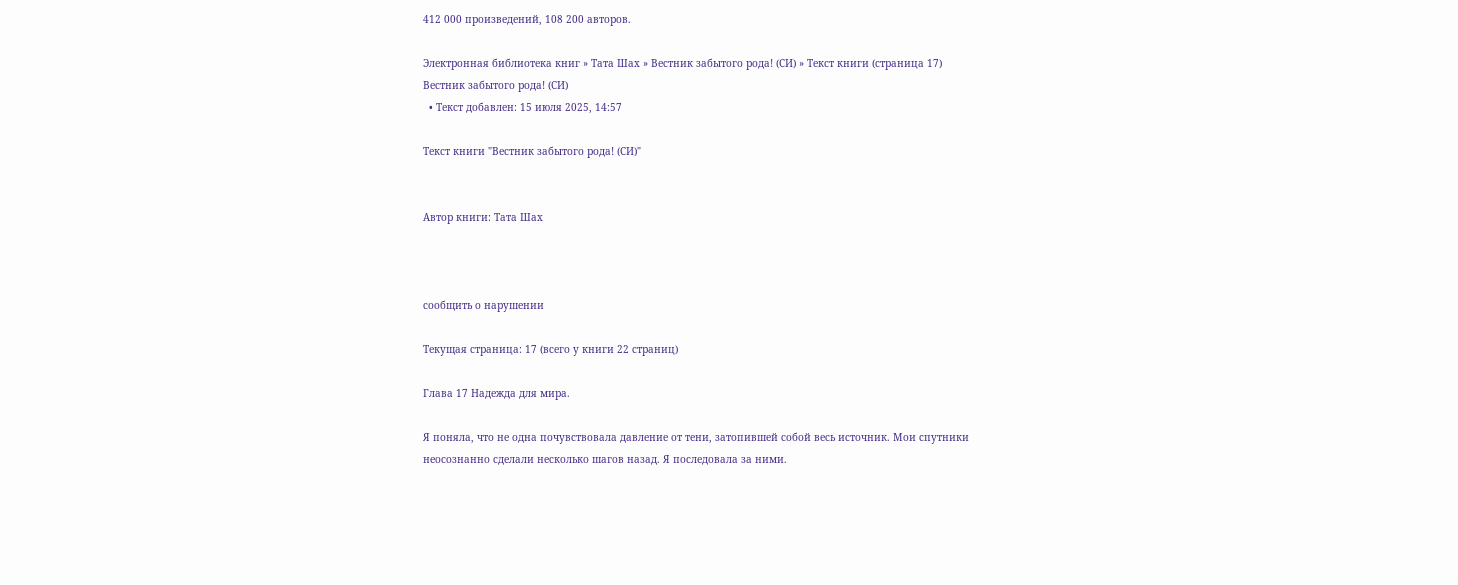412 000 произведений, 108 200 авторов.

Электронная библиотека книг » Тата Шах » Вестник забытого рода! (СИ) » Текст книги (страница 17)
Вестник забытого рода! (СИ)
  • Текст добавлен: 15 июля 2025, 14:57

Текст книги "Вестник забытого рода! (СИ)"


Автор книги: Тата Шах



сообщить о нарушении

Текущая страница: 17 (всего у книги 22 страниц)

Глава 17 Надежда для мира.

Я поняла, что не одна почувствовала давление от тени, затопившей собой весь источник. Мои спутники неосознанно сделали несколько шагов назад. Я последовала за ними.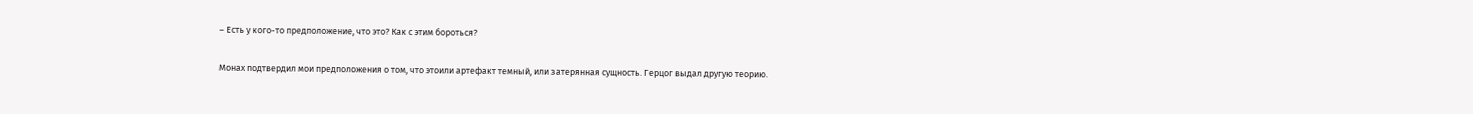– Есть у кого-то предположение, что это? Как с этим бороться?

Монах подтвердил мои предположения о том, что этоили артефакт темный, или затерянная сущность. Герцог выдал другую теорию.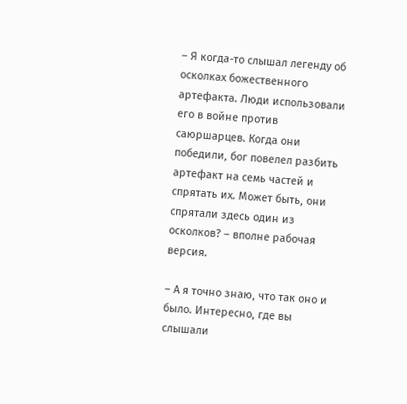– Я когда-то слышал легенду об осколках божественного артефакта. Люди использовали его в войне против саюршарцев. Когда они победили, бог повелел разбить артефакт на семь частей и спрятать их. Может быть, они спрятали здесь один из осколков? – вполне рабочая версия.

– А я точно знаю, что так оно и было. Интересно, где вы слышали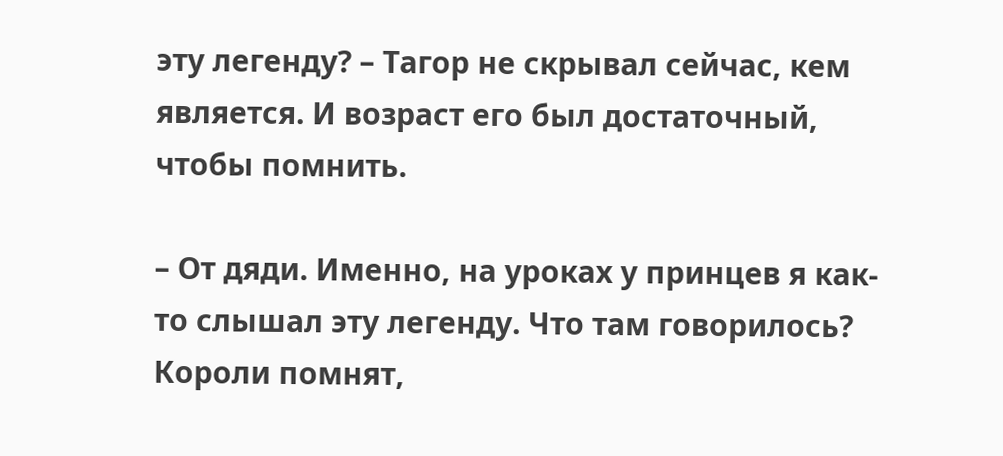эту легенду? – Тагор не скрывал сейчас, кем является. И возраст его был достаточный, чтобы помнить.

– От дяди. Именно, на уроках у принцев я как-то слышал эту легенду. Что там говорилось? Короли помнят,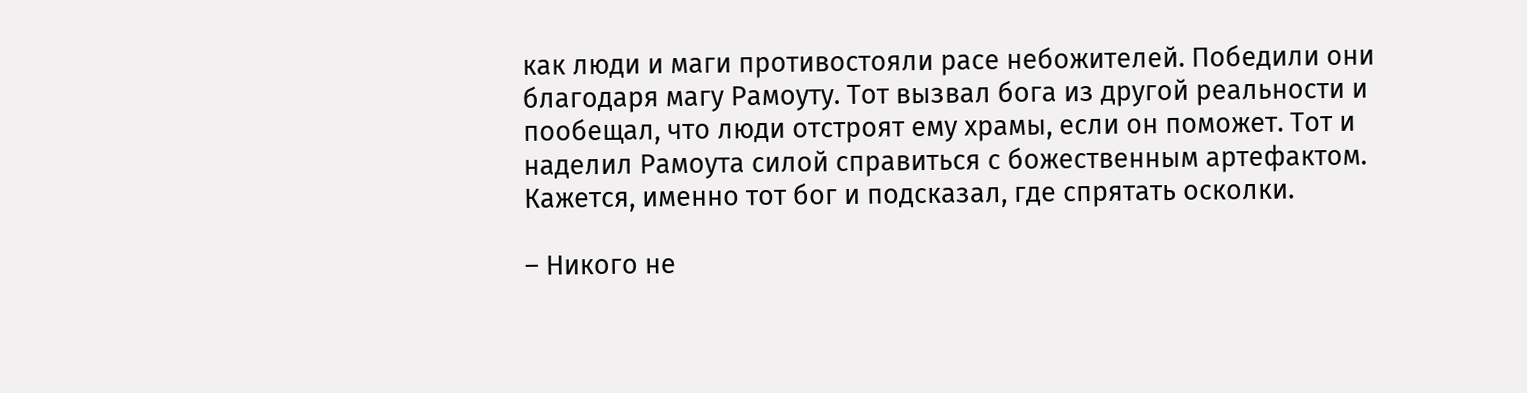как люди и маги противостояли расе небожителей. Победили они благодаря магу Рамоуту. Тот вызвал бога из другой реальности и пообещал, что люди отстроят ему храмы, если он поможет. Тот и наделил Рамоута силой справиться с божественным артефактом. Кажется, именно тот бог и подсказал, где спрятать осколки.

– Никого не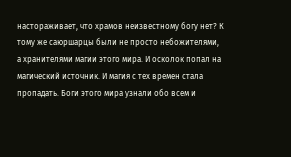настораживает, что храмов неизвестному богу нет? К тому же саюршарцы были не просто небожителями, а хранителями магии этого мира. И осколок попал на магический источник. И магия с тех времен стала пропадать. Боги этого мира узнали обо всем и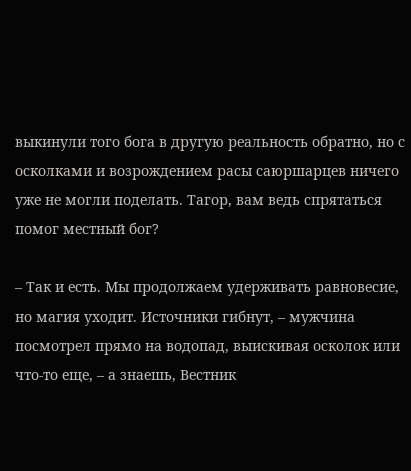выкинули того бога в другую реальность обратно, но с осколками и возрождением расы саюршарцев ничего уже не могли поделать. Тагор, вам ведь спрятаться помог местный бог?

– Так и есть. Мы продолжаем удерживать равновесие, но магия уходит. Источники гибнут, – мужчина посмотрел прямо на водопад, выискивая осколок или что-то еще, – а знаешь, Вестник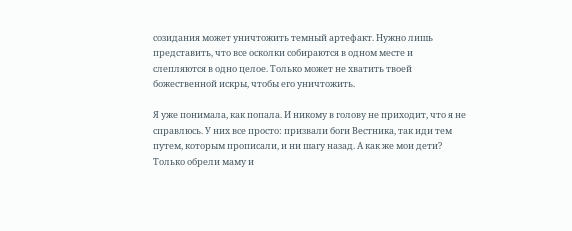созидания может уничтожить темный артефакт. Нужно лишь представить, что все осколки собираются в одном месте и слепляются в одно целое. Только может не хватить твоей божественной искры, чтобы его уничтожить.

Я уже понимала, как попала. И никому в голову не приходит, что я не справлюсь. У них все просто: призвали боги Вестника, так иди тем путем, которым прописали, и ни шагу назад. А как же мои дети? Только обрели маму и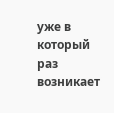уже в который раз возникает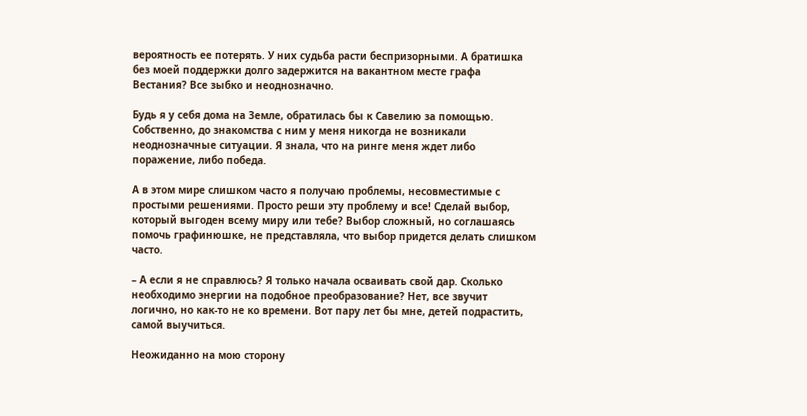вероятность ее потерять. У них судьба расти беспризорными. А братишка без моей поддержки долго задержится на вакантном месте графа Вестания? Все зыбко и неоднозначно.

Будь я у себя дома на Земле, обратилась бы к Савелию за помощью. Собственно, до знакомства с ним у меня никогда не возникали неоднозначные ситуации. Я знала, что на ринге меня ждет либо поражение, либо победа.

А в этом мире слишком часто я получаю проблемы, несовместимые с простыми решениями. Просто реши эту проблему и все! Сделай выбор, который выгоден всему миру или тебе? Выбор сложный, но соглашаясь помочь графинюшке, не представляла, что выбор придется делать слишком часто.

– А если я не справлюсь? Я только начала осваивать свой дар. Сколько необходимо энергии на подобное преобразование? Нет, все звучит логично, но как-то не ко времени. Вот пару лет бы мне, детей подрастить, самой выучиться.

Неожиданно на мою сторону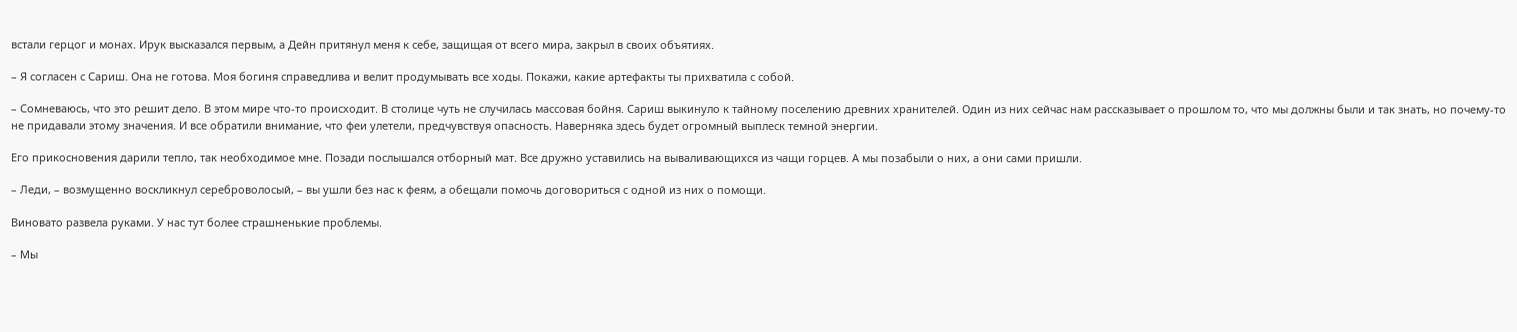встали герцог и монах. Ирук высказался первым, а Дейн притянул меня к себе, защищая от всего мира, закрыл в своих объятиях.

– Я согласен с Сариш. Она не готова. Моя богиня справедлива и велит продумывать все ходы. Покажи, какие артефакты ты прихватила с собой.

– Сомневаюсь, что это решит дело. В этом мире что-то происходит. В столице чуть не случилась массовая бойня. Сариш выкинуло к тайному поселению древних хранителей. Один из них сейчас нам рассказывает о прошлом то, что мы должны были и так знать, но почему-то не придавали этому значения. И все обратили внимание, что феи улетели, предчувствуя опасность. Наверняка здесь будет огромный выплеск темной энергии.

Его прикосновения дарили тепло, так необходимое мне. Позади послышался отборный мат. Все дружно уставились на вываливающихся из чащи горцев. А мы позабыли о них, а они сами пришли.

– Леди, – возмущенно воскликнул сереброволосый, – вы ушли без нас к феям, а обещали помочь договориться с одной из них о помощи.

Виновато развела руками. У нас тут более страшненькие проблемы.

– Мы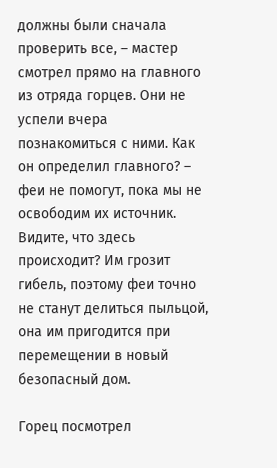должны были сначала проверить все, – мастер смотрел прямо на главного из отряда горцев. Они не успели вчера познакомиться с ними. Как он определил главного? – феи не помогут, пока мы не освободим их источник. Видите, что здесь происходит? Им грозит гибель, поэтому феи точно не станут делиться пыльцой, она им пригодится при перемещении в новый безопасный дом.

Горец посмотрел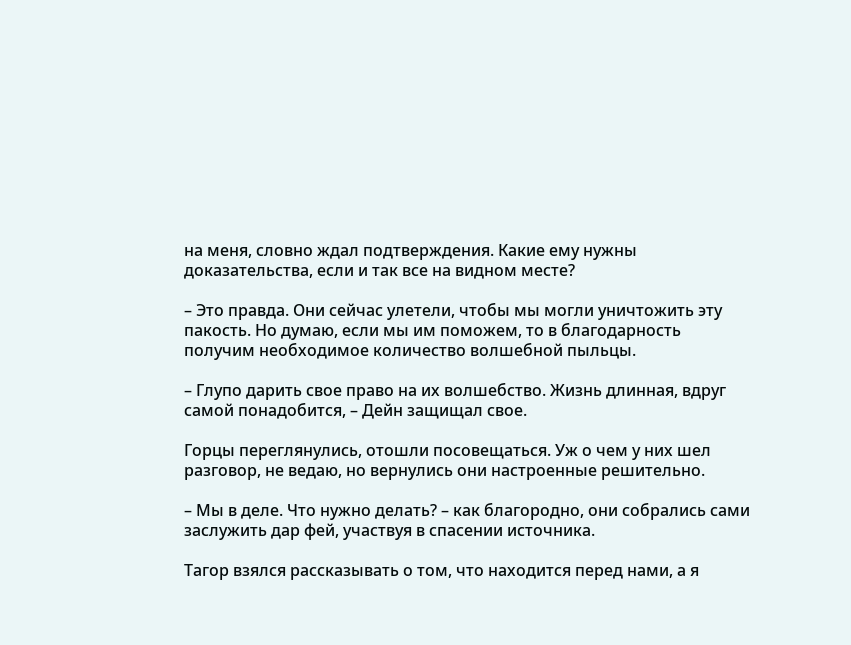на меня, словно ждал подтверждения. Какие ему нужны доказательства, если и так все на видном месте?

– Это правда. Они сейчас улетели, чтобы мы могли уничтожить эту пакость. Но думаю, если мы им поможем, то в благодарность получим необходимое количество волшебной пыльцы.

– Глупо дарить свое право на их волшебство. Жизнь длинная, вдруг самой понадобится, – Дейн защищал свое.

Горцы переглянулись, отошли посовещаться. Уж о чем у них шел разговор, не ведаю, но вернулись они настроенные решительно.

– Мы в деле. Что нужно делать? – как благородно, они собрались сами заслужить дар фей, участвуя в спасении источника.

Тагор взялся рассказывать о том, что находится перед нами, а я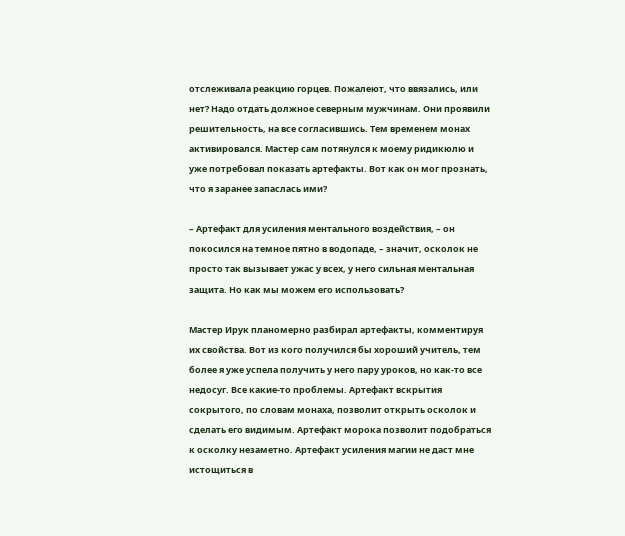отслеживала реакцию горцев. Пожалеют, что ввязались, или нет? Надо отдать должное северным мужчинам. Они проявили решительность, на все согласившись. Тем временем монах активировался. Мастер сам потянулся к моему ридикюлю и уже потребовал показать артефакты. Вот как он мог прознать, что я заранее запаслась ими?

– Артефакт для усиления ментального воздействия, – он покосился на темное пятно в водопаде, – значит, осколок не просто так вызывает ужас у всех, у него сильная ментальная защита. Но как мы можем его использовать?

Мастер Ирук планомерно разбирал артефакты, комментируя их свойства. Вот из кого получился бы хороший учитель, тем более я уже успела получить у него пару уроков, но как-то все недосуг. Все какие-то проблемы. Артефакт вскрытия сокрытого, по словам монаха, позволит открыть осколок и сделать его видимым. Артефакт морока позволит подобраться к осколку незаметно. Артефакт усиления магии не даст мне истощиться в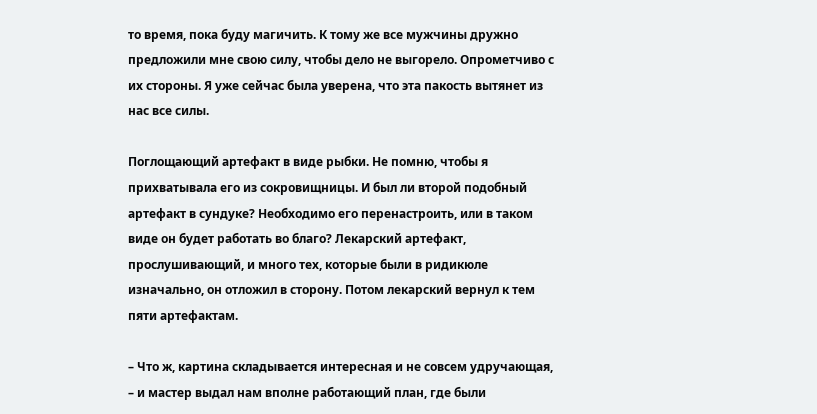то время, пока буду магичить. К тому же все мужчины дружно предложили мне свою силу, чтобы дело не выгорело. Опрометчиво с их стороны. Я уже сейчас была уверена, что эта пакость вытянет из нас все силы.

Поглощающий артефакт в виде рыбки. Не помню, чтобы я прихватывала его из сокровищницы. И был ли второй подобный артефакт в сундуке? Необходимо его перенастроить, или в таком виде он будет работать во благо? Лекарский артефакт, прослушивающий, и много тех, которые были в ридикюле изначально, он отложил в сторону. Потом лекарский вернул к тем пяти артефактам.

– Что ж, картина складывается интересная и не совсем удручающая, – и мастер выдал нам вполне работающий план, где были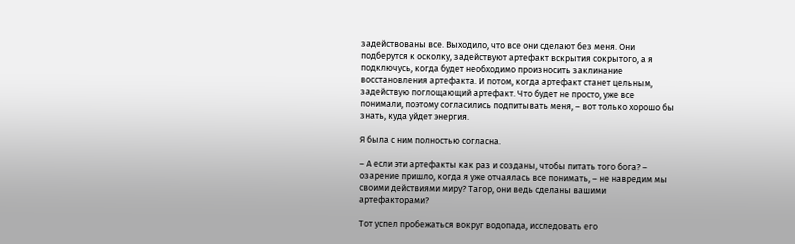задействованы все. Выходило, что все они сделают без меня. Они подберутся к осколку, задействуют артефакт вскрытия сокрытого, а я подключусь, когда будет необходимо произносить заклинание восстановления артефакта. И потом, когда артефакт станет цельным, задействую поглощающий артефакт. Что будет не просто, уже все понимали, поэтому согласились подпитывать меня, – вот только хорошо бы знать, куда уйдет энергия.

Я была с ним полностью согласна.

– А если эти артефакты как раз и созданы, чтобы питать того бога? – озарение пришло, когда я уже отчаялась все понимать, – не навредим мы своими действиями миру? Тагор, они ведь сделаны вашими артефакторами?

Тот успел пробежаться вокруг водопада, исследовать его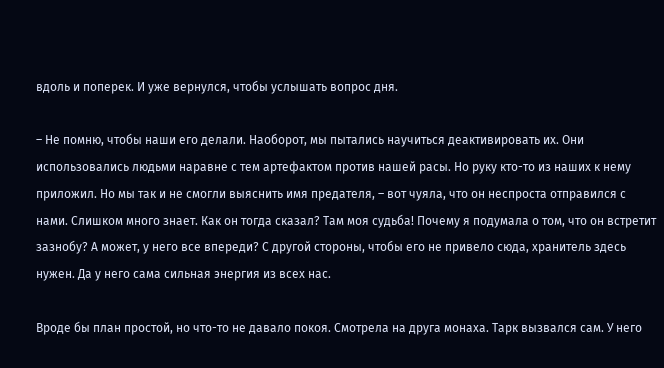вдоль и поперек. И уже вернулся, чтобы услышать вопрос дня.

– Не помню, чтобы наши его делали. Наоборот, мы пытались научиться деактивировать их. Они использовались людьми наравне с тем артефактом против нашей расы. Но руку кто-то из наших к нему приложил. Но мы так и не смогли выяснить имя предателя, – вот чуяла, что он неспроста отправился с нами. Слишком много знает. Как он тогда сказал? Там моя судьба! Почему я подумала о том, что он встретит зазнобу? А может, у него все впереди? С другой стороны, чтобы его не привело сюда, хранитель здесь нужен. Да у него сама сильная энергия из всех нас.

Вроде бы план простой, но что-то не давало покоя. Смотрела на друга монаха. Тарк вызвался сам. У него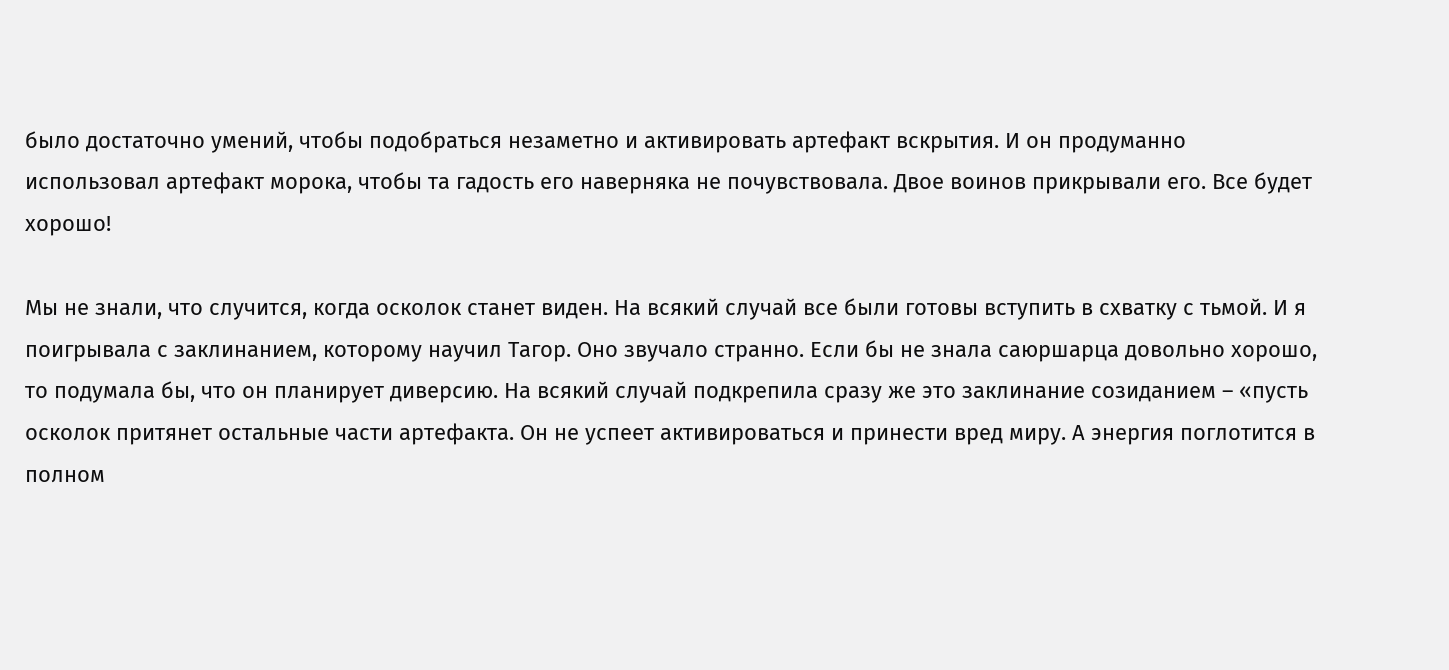было достаточно умений, чтобы подобраться незаметно и активировать артефакт вскрытия. И он продуманно использовал артефакт морока, чтобы та гадость его наверняка не почувствовала. Двое воинов прикрывали его. Все будет хорошо!

Мы не знали, что случится, когда осколок станет виден. На всякий случай все были готовы вступить в схватку с тьмой. И я поигрывала с заклинанием, которому научил Тагор. Оно звучало странно. Если бы не знала саюршарца довольно хорошо, то подумала бы, что он планирует диверсию. На всякий случай подкрепила сразу же это заклинание созиданием – «пусть осколок притянет остальные части артефакта. Он не успеет активироваться и принести вред миру. А энергия поглотится в полном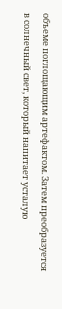объеме поглощающим артефактом. Затем преобразуется в солнечный свет, который напитает усталую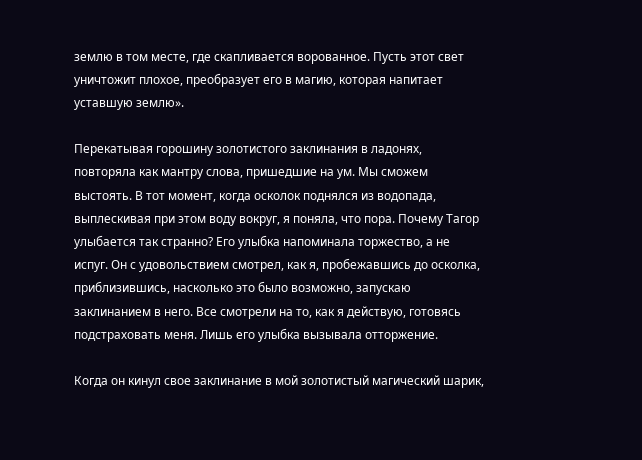землю в том месте, где скапливается ворованное. Пусть этот свет уничтожит плохое, преобразует его в магию, которая напитает уставшую землю».

Перекатывая горошину золотистого заклинания в ладонях, повторяла как мантру слова, пришедшие на ум. Мы сможем выстоять. В тот момент, когда осколок поднялся из водопада, выплескивая при этом воду вокруг, я поняла, что пора. Почему Тагор улыбается так странно? Его улыбка напоминала торжество, а не испуг. Он с удовольствием смотрел, как я, пробежавшись до осколка, приблизившись, насколько это было возможно, запускаю заклинанием в него. Все смотрели на то, как я действую, готовясь подстраховать меня. Лишь его улыбка вызывала отторжение.

Когда он кинул свое заклинание в мой золотистый магический шарик,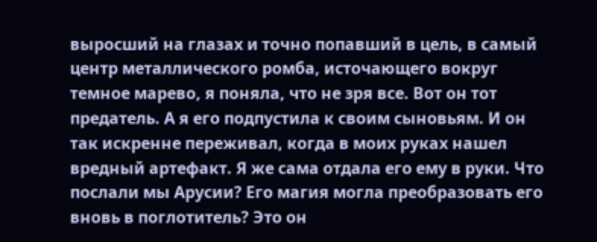выросший на глазах и точно попавший в цель, в самый центр металлического ромба, источающего вокруг темное марево, я поняла, что не зря все. Вот он тот предатель. А я его подпустила к своим сыновьям. И он так искренне переживал, когда в моих руках нашел вредный артефакт. Я же сама отдала его ему в руки. Что послали мы Арусии? Его магия могла преобразовать его вновь в поглотитель? Это он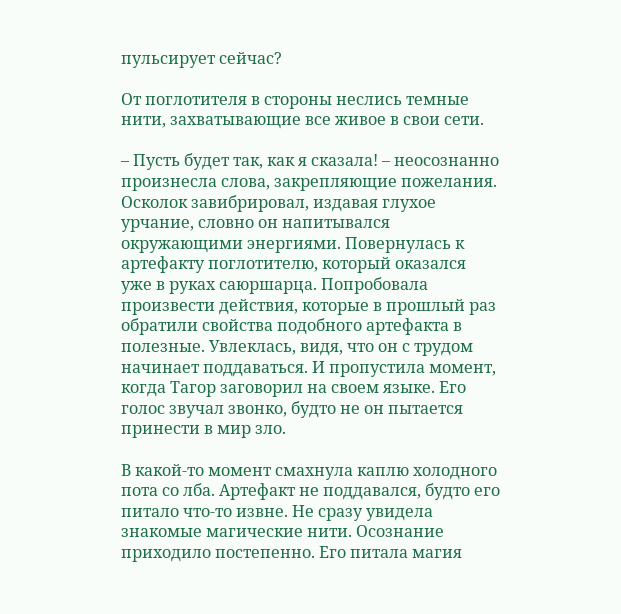пульсирует сейчас?

От поглотителя в стороны неслись темные нити, захватывающие все живое в свои сети.

– Пусть будет так, как я сказала! – неосознанно произнесла слова, закрепляющие пожелания. Осколок завибрировал, издавая глухое урчание, словно он напитывался окружающими энергиями. Повернулась к артефакту поглотителю, который оказался уже в руках саюршарца. Попробовала произвести действия, которые в прошлый раз обратили свойства подобного артефакта в полезные. Увлеклась, видя, что он с трудом начинает поддаваться. И пропустила момент, когда Тагор заговорил на своем языке. Его голос звучал звонко, будто не он пытается принести в мир зло.

В какой-то момент смахнула каплю холодного пота со лба. Артефакт не поддавался, будто его питало что-то извне. Не сразу увидела знакомые магические нити. Осознание приходило постепенно. Его питала магия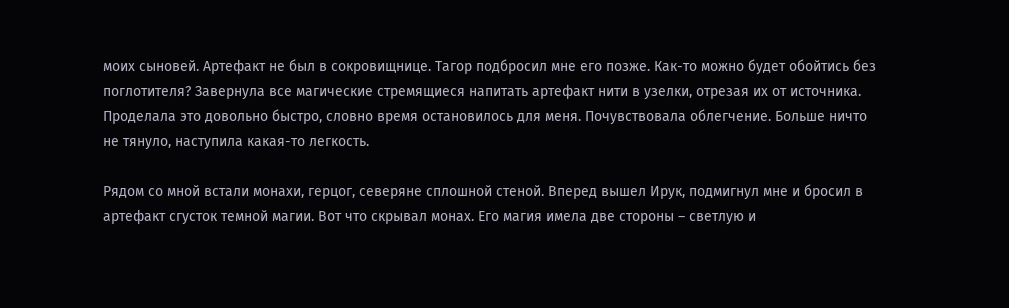моих сыновей. Артефакт не был в сокровищнице. Тагор подбросил мне его позже. Как-то можно будет обойтись без поглотителя? Завернула все магические стремящиеся напитать артефакт нити в узелки, отрезая их от источника. Проделала это довольно быстро, словно время остановилось для меня. Почувствовала облегчение. Больше ничто не тянуло, наступила какая-то легкость.

Рядом со мной встали монахи, герцог, северяне сплошной стеной. Вперед вышел Ирук, подмигнул мне и бросил в артефакт сгусток темной магии. Вот что скрывал монах. Его магия имела две стороны – светлую и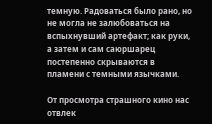темную. Радоваться было рано, но не могла не залюбоваться на вспыхнувший артефакт; как руки, а затем и сам саюршарец постепенно скрываются в пламени с темными язычками.

От просмотра страшного кино нас отвлек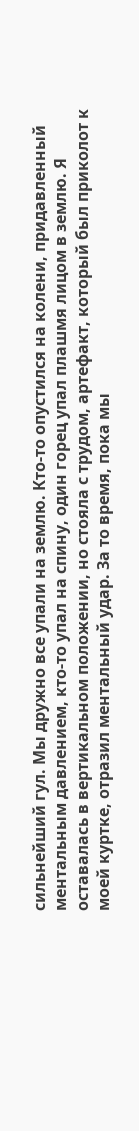сильнейший гул. Мы дружно все упали на землю. Кто-то опустился на колени, придавленный ментальным давлением, кто-то упал на спину, один горец упал плашмя лицом в землю. Я оставалась в вертикальном положении, но стояла с трудом, артефакт, который был приколот к моей куртке, отразил ментальный удар. За то время, пока мы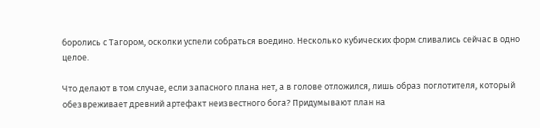боролись с Тагором, осколки успели собраться воедино. Несколько кубических форм сливались сейчас в одно целое.

Что делают в том случае, если запасного плана нет, а в голове отложился, лишь образ поглотителя, который обезвреживает древний артефакт неизвестного бога? Придумывают план на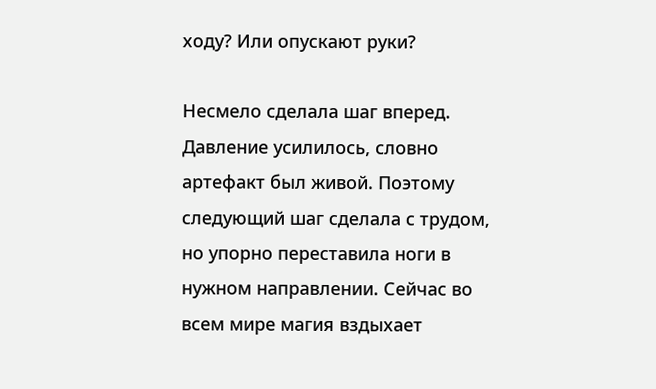ходу? Или опускают руки?

Несмело сделала шаг вперед. Давление усилилось, словно артефакт был живой. Поэтому следующий шаг сделала с трудом, но упорно переставила ноги в нужном направлении. Сейчас во всем мире магия вздыхает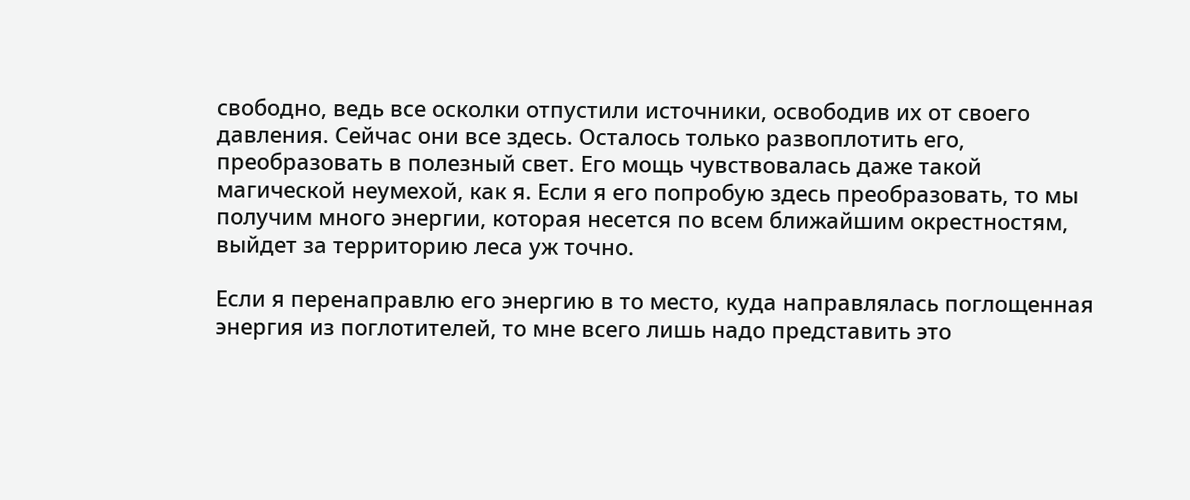свободно, ведь все осколки отпустили источники, освободив их от своего давления. Сейчас они все здесь. Осталось только развоплотить его, преобразовать в полезный свет. Его мощь чувствовалась даже такой магической неумехой, как я. Если я его попробую здесь преобразовать, то мы получим много энергии, которая несется по всем ближайшим окрестностям, выйдет за территорию леса уж точно.

Если я перенаправлю его энергию в то место, куда направлялась поглощенная энергия из поглотителей, то мне всего лишь надо представить это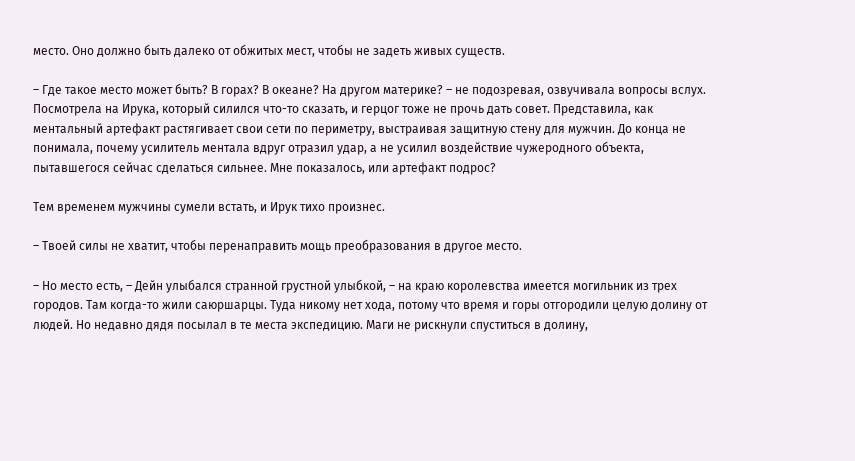место. Оно должно быть далеко от обжитых мест, чтобы не задеть живых существ.

– Где такое место может быть? В горах? В океане? На другом материке? – не подозревая, озвучивала вопросы вслух. Посмотрела на Ирука, который силился что-то сказать, и герцог тоже не прочь дать совет. Представила, как ментальный артефакт растягивает свои сети по периметру, выстраивая защитную стену для мужчин. До конца не понимала, почему усилитель ментала вдруг отразил удар, а не усилил воздействие чужеродного объекта, пытавшегося сейчас сделаться сильнее. Мне показалось, или артефакт подрос?

Тем временем мужчины сумели встать, и Ирук тихо произнес.

– Твоей силы не хватит, чтобы перенаправить мощь преобразования в другое место.

– Но место есть, – Дейн улыбался странной грустной улыбкой, – на краю королевства имеется могильник из трех городов. Там когда-то жили саюршарцы. Туда никому нет хода, потому что время и горы отгородили целую долину от людей. Но недавно дядя посылал в те места экспедицию. Маги не рискнули спуститься в долину,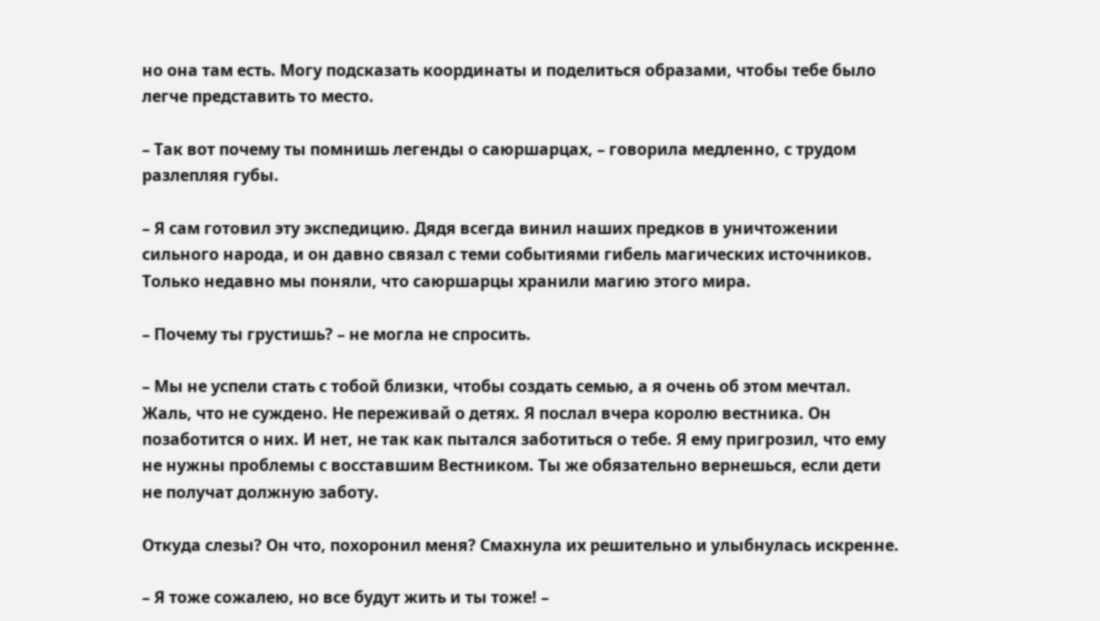но она там есть. Могу подсказать координаты и поделиться образами, чтобы тебе было легче представить то место.

– Так вот почему ты помнишь легенды о саюршарцах, – говорила медленно, с трудом разлепляя губы.

– Я сам готовил эту экспедицию. Дядя всегда винил наших предков в уничтожении сильного народа, и он давно связал с теми событиями гибель магических источников. Только недавно мы поняли, что саюршарцы хранили магию этого мира.

– Почему ты грустишь? – не могла не спросить.

– Мы не успели стать с тобой близки, чтобы создать семью, а я очень об этом мечтал. Жаль, что не суждено. Не переживай о детях. Я послал вчера королю вестника. Он позаботится о них. И нет, не так как пытался заботиться о тебе. Я ему пригрозил, что ему не нужны проблемы с восставшим Вестником. Ты же обязательно вернешься, если дети не получат должную заботу.

Откуда слезы? Он что, похоронил меня? Смахнула их решительно и улыбнулась искренне.

– Я тоже сожалею, но все будут жить и ты тоже! –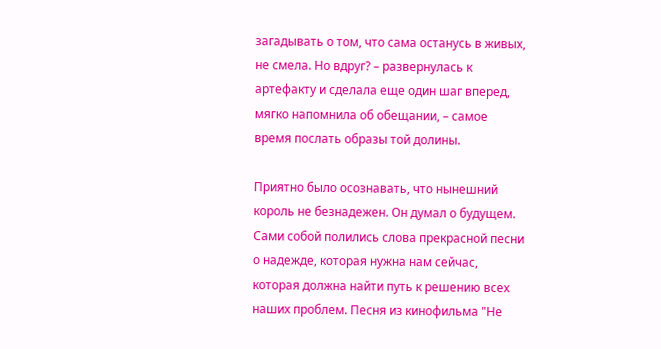загадывать о том, что сама останусь в живых, не смела. Но вдруг? – развернулась к артефакту и сделала еще один шаг вперед, мягко напомнила об обещании, – самое время послать образы той долины.

Приятно было осознавать, что нынешний король не безнадежен. Он думал о будущем. Сами собой полились слова прекрасной песни о надежде, которая нужна нам сейчас, которая должна найти путь к решению всех наших проблем. Песня из кинофильма "Не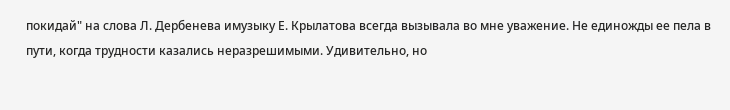покидай" на слова Л. Дербенева имузыку Е. Крылатова всегда вызывала во мне уважение. Не единожды ее пела в пути, когда трудности казались неразрешимыми. Удивительно, но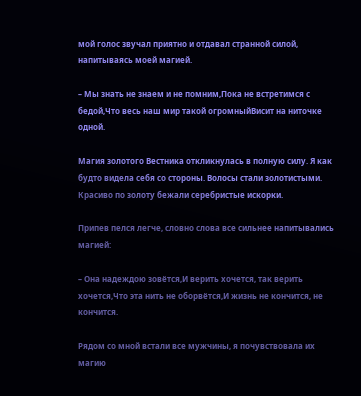мой голос звучал приятно и отдавал странной силой, напитываясь моей магией.

– Мы знать не знаем и не помним,Пока не встретимся с бедой,Что весь наш мир такой огромныйВисит на ниточке одной.

Магия золотого Вестника откликнулась в полную силу. Я как будто видела себя со стороны. Волосы стали золотистыми. Красиво по золоту бежали серебристые искорки.

Припев пелся легче, словно слова все сильнее напитывались магией:

– Она надеждою зовётся,И верить хочется, так верить хочется,Что эта нить не оборвётся,И жизнь не кончится, не кончится.

Рядом со мной встали все мужчины, я почувствовала их магию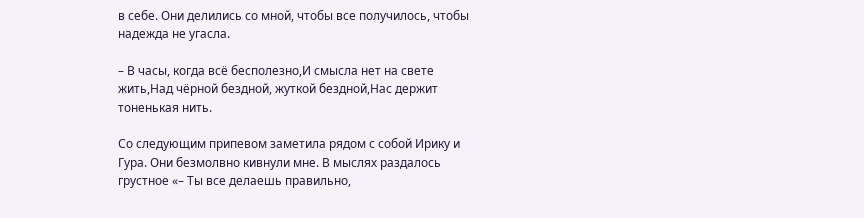в себе. Они делились со мной, чтобы все получилось, чтобы надежда не угасла.

– В часы, когда всё бесполезно,И смысла нет на свете жить,Над чёрной бездной, жуткой бездной,Нас держит тоненькая нить.

Со следующим припевом заметила рядом с собой Ирику и Гура. Они безмолвно кивнули мне. В мыслях раздалось грустное «– Ты все делаешь правильно,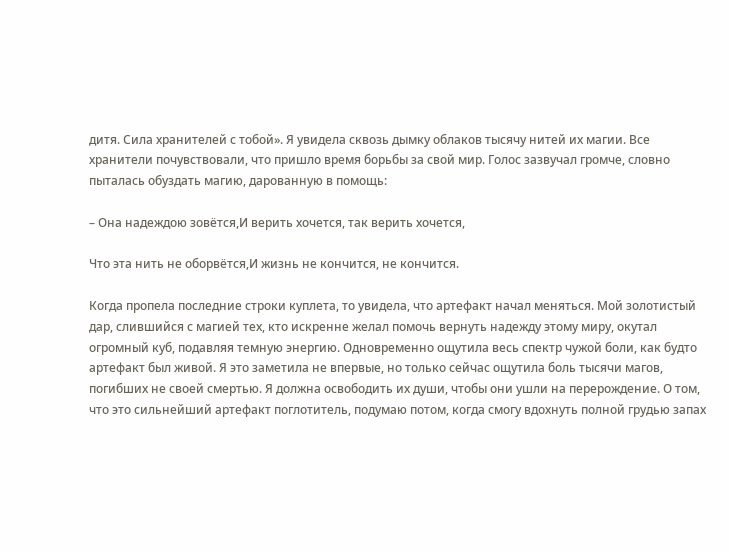дитя. Сила хранителей с тобой». Я увидела сквозь дымку облаков тысячу нитей их магии. Все хранители почувствовали, что пришло время борьбы за свой мир. Голос зазвучал громче, словно пыталась обуздать магию, дарованную в помощь:

– Она надеждою зовётся,И верить хочется, так верить хочется,

Что эта нить не оборвётся,И жизнь не кончится, не кончится.

Когда пропела последние строки куплета, то увидела, что артефакт начал меняться. Мой золотистый дар, слившийся с магией тех, кто искренне желал помочь вернуть надежду этому миру, окутал огромный куб, подавляя темную энергию. Одновременно ощутила весь спектр чужой боли, как будто артефакт был живой. Я это заметила не впервые, но только сейчас ощутила боль тысячи магов, погибших не своей смертью. Я должна освободить их души, чтобы они ушли на перерождение. О том, что это сильнейший артефакт поглотитель, подумаю потом, когда смогу вдохнуть полной грудью запах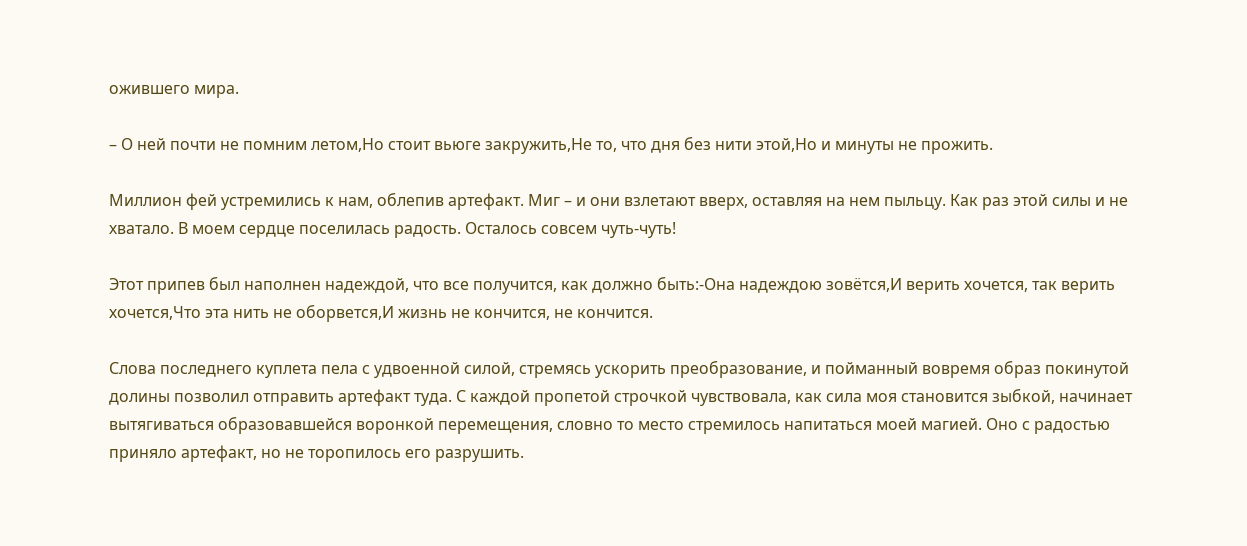ожившего мира.

– О ней почти не помним летом,Но стоит вьюге закружить,Не то, что дня без нити этой,Но и минуты не прожить.

Миллион фей устремились к нам, облепив артефакт. Миг – и они взлетают вверх, оставляя на нем пыльцу. Как раз этой силы и не хватало. В моем сердце поселилась радость. Осталось совсем чуть-чуть!

Этот припев был наполнен надеждой, что все получится, как должно быть:-Она надеждою зовётся,И верить хочется, так верить хочется,Что эта нить не оборвется,И жизнь не кончится, не кончится.

Слова последнего куплета пела с удвоенной силой, стремясь ускорить преобразование, и пойманный вовремя образ покинутой долины позволил отправить артефакт туда. С каждой пропетой строчкой чувствовала, как сила моя становится зыбкой, начинает вытягиваться образовавшейся воронкой перемещения, словно то место стремилось напитаться моей магией. Оно с радостью приняло артефакт, но не торопилось его разрушить.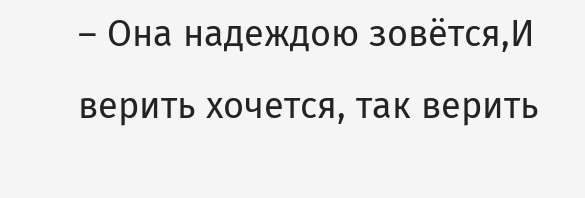– Она надеждою зовётся,И верить хочется, так верить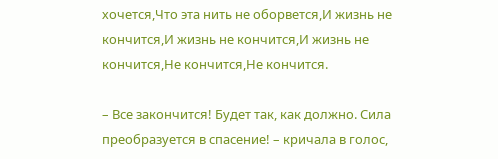хочется,Что эта нить не оборвется,И жизнь не кончится,И жизнь не кончится,И жизнь не кончится,Не кончится,Не кончится.

– Все закончится! Будет так, как должно. Сила преобразуется в спасение! – кричала в голос,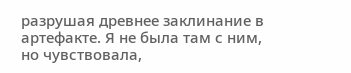разрушая древнее заклинание в артефакте. Я не была там с ним, но чувствовала,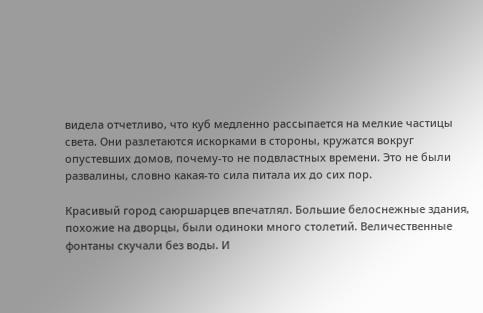видела отчетливо, что куб медленно рассыпается на мелкие частицы света. Они разлетаются искорками в стороны, кружатся вокруг опустевших домов, почему-то не подвластных времени. Это не были развалины, словно какая-то сила питала их до сих пор.

Красивый город саюршарцев впечатлял. Большие белоснежные здания, похожие на дворцы, были одиноки много столетий. Величественные фонтаны скучали без воды. И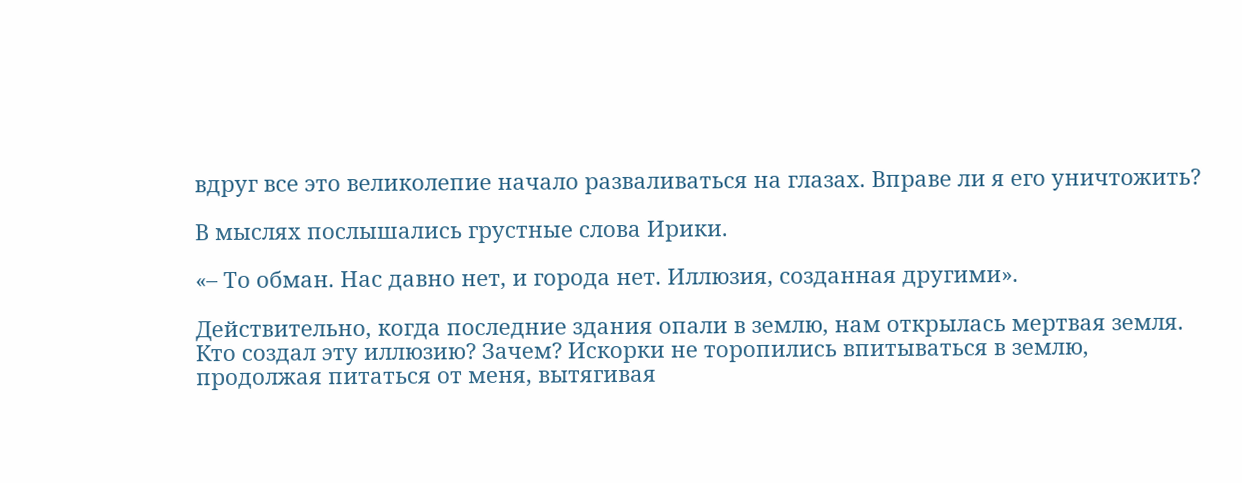вдруг все это великолепие начало разваливаться на глазах. Вправе ли я его уничтожить?

В мыслях послышались грустные слова Ирики.

«– То обман. Нас давно нет, и города нет. Иллюзия, созданная другими».

Действительно, когда последние здания опали в землю, нам открылась мертвая земля. Кто создал эту иллюзию? Зачем? Искорки не торопились впитываться в землю, продолжая питаться от меня, вытягивая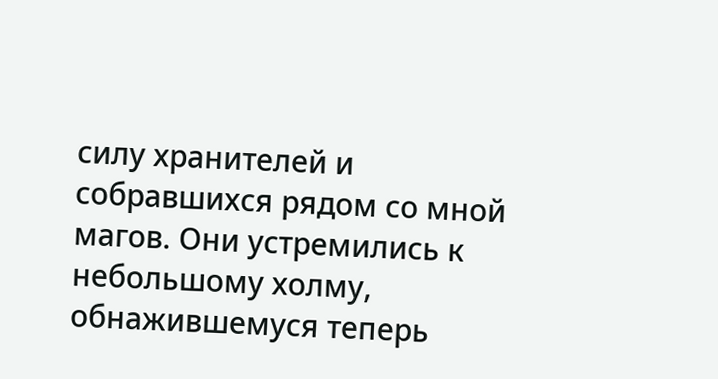силу хранителей и собравшихся рядом со мной магов. Они устремились к небольшому холму, обнажившемуся теперь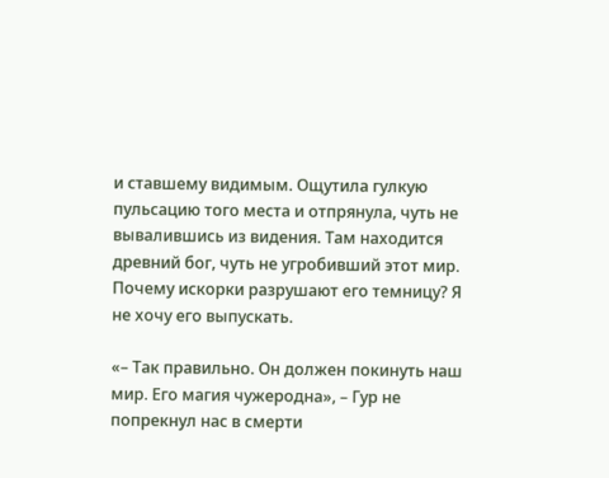и ставшему видимым. Ощутила гулкую пульсацию того места и отпрянула, чуть не вывалившись из видения. Там находится древний бог, чуть не угробивший этот мир. Почему искорки разрушают его темницу? Я не хочу его выпускать.

«– Так правильно. Он должен покинуть наш мир. Его магия чужеродна», – Гур не попрекнул нас в смерти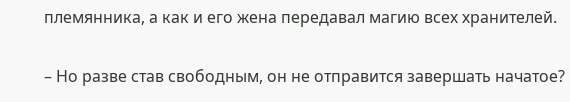племянника, а как и его жена передавал магию всех хранителей.

– Но разве став свободным, он не отправится завершать начатое?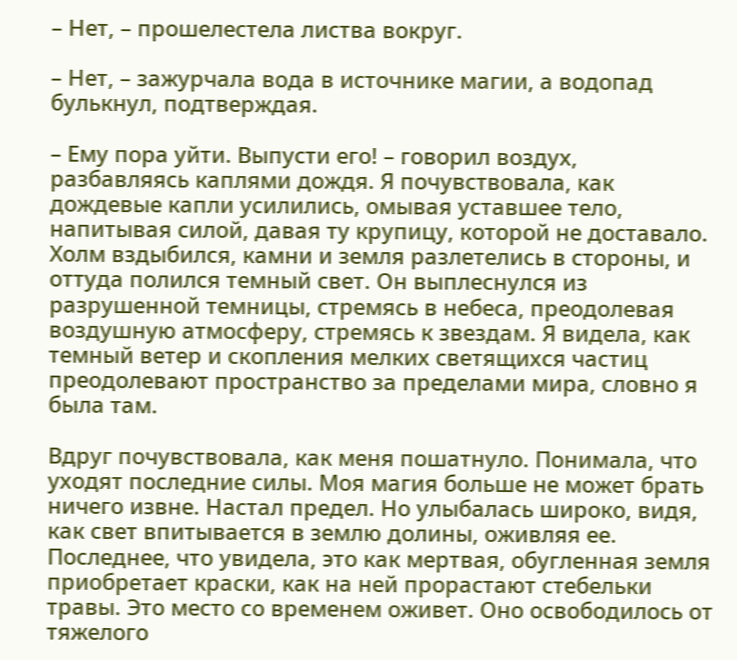– Нет, – прошелестела листва вокруг.

– Нет, – зажурчала вода в источнике магии, а водопад булькнул, подтверждая.

– Ему пора уйти. Выпусти его! – говорил воздух, разбавляясь каплями дождя. Я почувствовала, как дождевые капли усилились, омывая уставшее тело, напитывая силой, давая ту крупицу, которой не доставало. Холм вздыбился, камни и земля разлетелись в стороны, и оттуда полился темный свет. Он выплеснулся из разрушенной темницы, стремясь в небеса, преодолевая воздушную атмосферу, стремясь к звездам. Я видела, как темный ветер и скопления мелких светящихся частиц преодолевают пространство за пределами мира, словно я была там.

Вдруг почувствовала, как меня пошатнуло. Понимала, что уходят последние силы. Моя магия больше не может брать ничего извне. Настал предел. Но улыбалась широко, видя, как свет впитывается в землю долины, оживляя ее. Последнее, что увидела, это как мертвая, обугленная земля приобретает краски, как на ней прорастают стебельки травы. Это место со временем оживет. Оно освободилось от тяжелого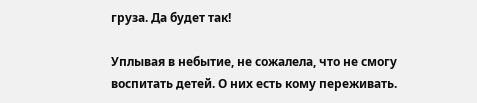груза. Да будет так!

Уплывая в небытие, не сожалела, что не смогу воспитать детей. О них есть кому переживать.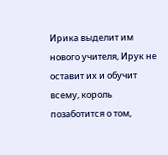Ирика выделит им нового учителя, Ирук не оставит их и обучит всему, король позаботится о том,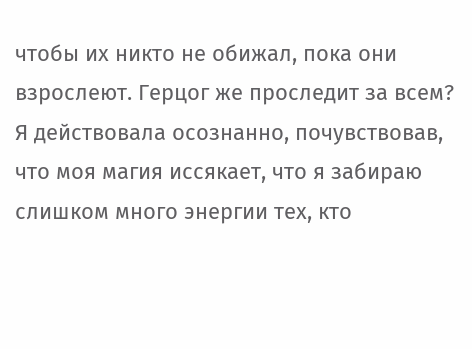чтобы их никто не обижал, пока они взрослеют. Герцог же проследит за всем? Я действовала осознанно, почувствовав, что моя магия иссякает, что я забираю слишком много энергии тех, кто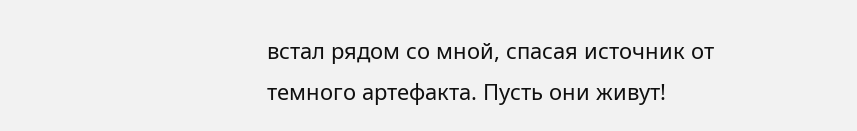встал рядом со мной, спасая источник от темного артефакта. Пусть они живут!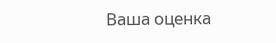Ваша оценка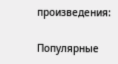произведения:

Популярные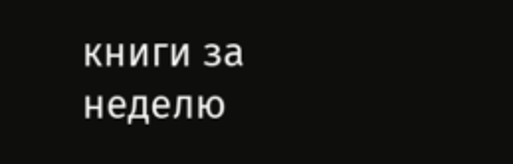книги за неделю